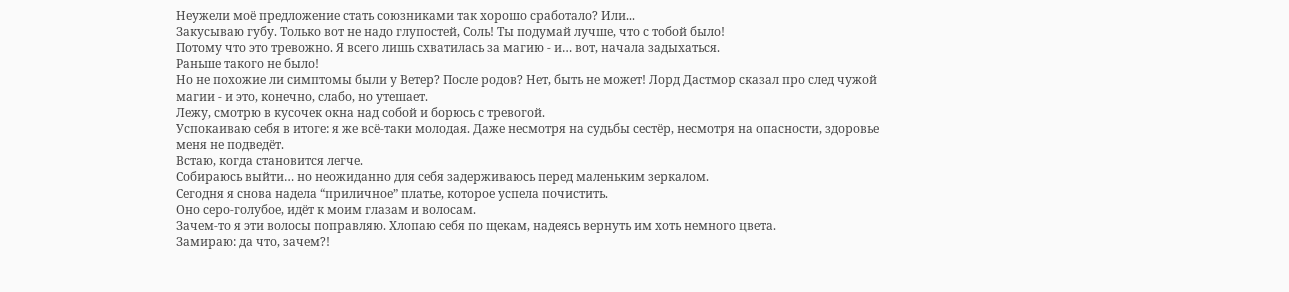Неужели моё предложение стать союзниками так хорошо сработало? Или...
Закусываю губу. Только вот не надо глупостей, Соль! Ты подумай лучше, что с тобой было!
Потому что это тревожно. Я всего лишь схватилась за магию - и… вот, начала задыхаться.
Раньше такого не было!
Но не похожие ли симптомы были у Ветер? После родов? Нет, быть не может! Лорд Дастмор сказал про след чужой магии - и это, конечно, слабо, но утешает.
Лежу, смотрю в кусочек окна над собой и борюсь с тревогой.
Успокаиваю себя в итоге: я же всё-таки молодая. Даже несмотря на судьбы сестёр, несмотря на опасности, здоровье меня не подведёт.
Встаю, когда становится легче.
Собираюсь выйти… но неожиданно для себя задерживаюсь перед маленьким зеркалом.
Сегодня я снова надела “приличное” платье, которое успела почистить.
Оно серо-голубое, идёт к моим глазам и волосам.
Зачем-то я эти волосы поправляю. Хлопаю себя по щекам, надеясь вернуть им хоть немного цвета.
Замираю: да что, зачем?!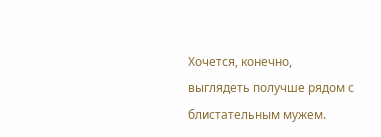Хочется, конечно, выглядеть получше рядом с блистательным мужем.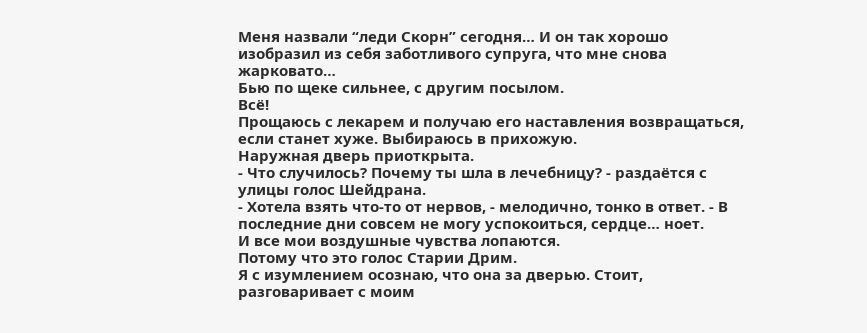Меня назвали “леди Скорн” сегодня… И он так хорошо изобразил из себя заботливого супруга, что мне снова жарковато…
Бью по щеке сильнее, с другим посылом.
Всё!
Прощаюсь с лекарем и получаю его наставления возвращаться, если станет хуже. Выбираюсь в прихожую.
Наружная дверь приоткрыта.
- Что случилось? Почему ты шла в лечебницу? - раздаётся с улицы голос Шейдрана.
- Хотела взять что-то от нервов, - мелодично, тонко в ответ. - В последние дни совсем не могу успокоиться, сердце… ноет.
И все мои воздушные чувства лопаются.
Потому что это голос Старии Дрим.
Я с изумлением осознаю, что она за дверью. Стоит, разговаривает с моим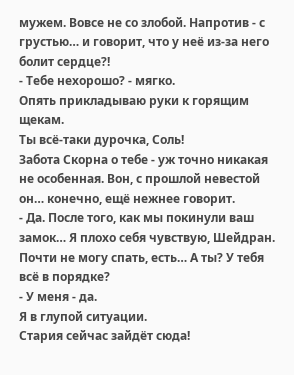мужем. Вовсе не со злобой. Напротив - с грустью… и говорит, что у неё из-за него болит сердце?!
- Тебе нехорошо? - мягко.
Опять прикладываю руки к горящим щекам.
Ты всё-таки дурочка, Соль!
Забота Скорна о тебе - уж точно никакая не особенная. Вон, с прошлой невестой он… конечно, ещё нежнее говорит.
- Да. После того, как мы покинули ваш замок… Я плохо себя чувствую, Шейдран. Почти не могу спать, есть… А ты? У тебя всё в порядке?
- У меня - да.
Я в глупой ситуации.
Стария сейчас зайдёт сюда!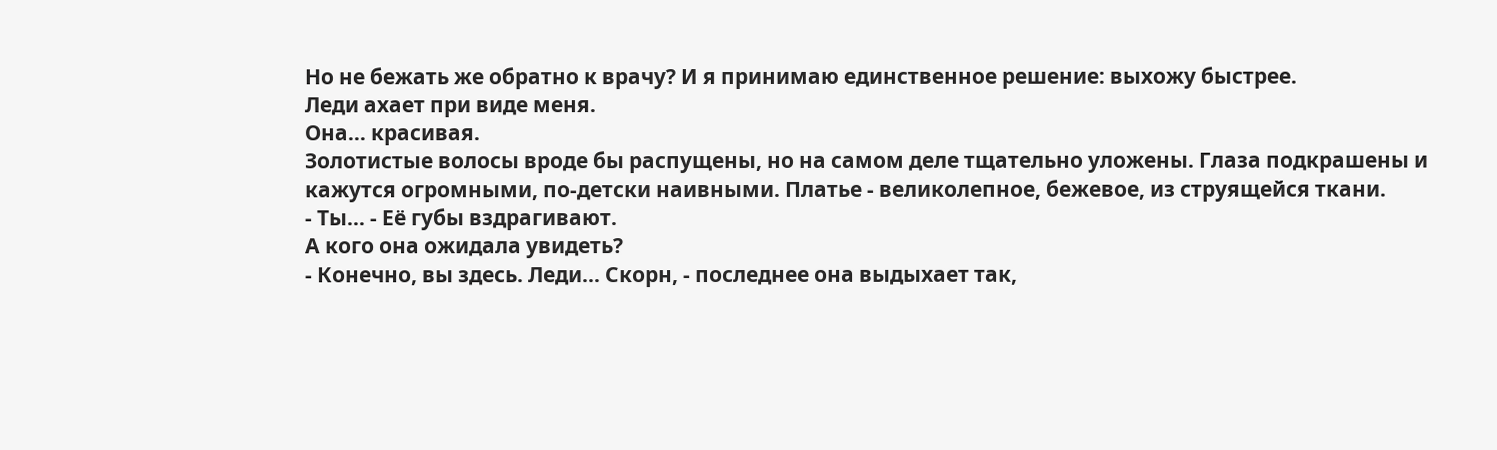Но не бежать же обратно к врачу? И я принимаю единственное решение: выхожу быстрее.
Леди ахает при виде меня.
Она… красивая.
Золотистые волосы вроде бы распущены, но на самом деле тщательно уложены. Глаза подкрашены и кажутся огромными, по-детски наивными. Платье - великолепное, бежевое, из струящейся ткани.
- Ты… - Её губы вздрагивают.
А кого она ожидала увидеть?
- Конечно, вы здесь. Леди… Скорн, - последнее она выдыхает так,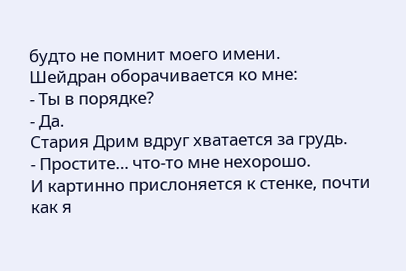будто не помнит моего имени.
Шейдран оборачивается ко мне:
- Ты в порядке?
- Да.
Стария Дрим вдруг хватается за грудь.
- Простите… что-то мне нехорошо.
И картинно прислоняется к стенке, почти как я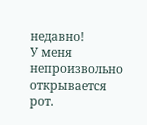недавно!
У меня непроизвольно открывается рот.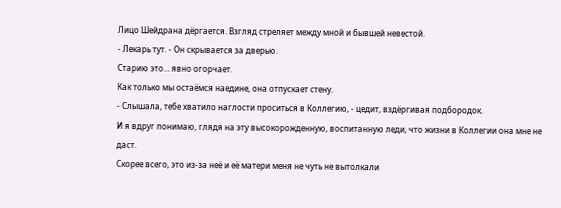Лицо Шейдрана дёргается. Взгляд стреляет между мной и бывшей невестой.
- Лекарь тут. - Он скрывается за дверью.
Старию это… явно огорчает.
Как только мы остаёмся наедине, она отпускает стену.
- Слышала, тебе хватило наглости проситься в Коллегию, - цедит, вздёргивая подбородок.
И я вдруг понимаю, глядя на эту высокорожденную, воспитанную леди, что жизни в Коллегии она мне не даст.
Скорее всего, это из-за неё и её матери меня не чуть не вытолкали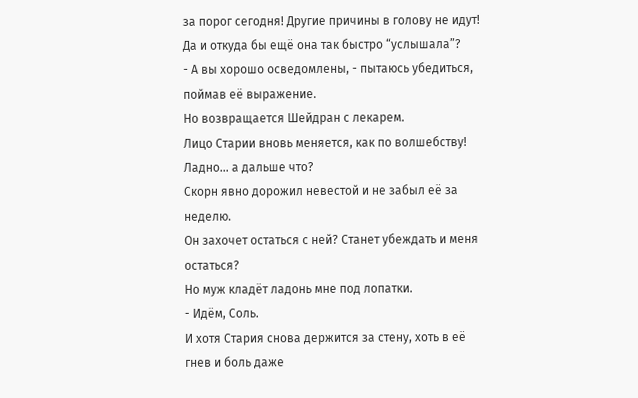за порог сегодня! Другие причины в голову не идут! Да и откуда бы ещё она так быстро “услышала”?
- А вы хорошо осведомлены, - пытаюсь убедиться, поймав её выражение.
Но возвращается Шейдран с лекарем.
Лицо Старии вновь меняется, как по волшебству!
Ладно… а дальше что?
Скорн явно дорожил невестой и не забыл её за неделю.
Он захочет остаться с ней? Станет убеждать и меня остаться?
Но муж кладёт ладонь мне под лопатки.
- Идём, Соль.
И хотя Стария снова держится за стену, хоть в её гнев и боль даже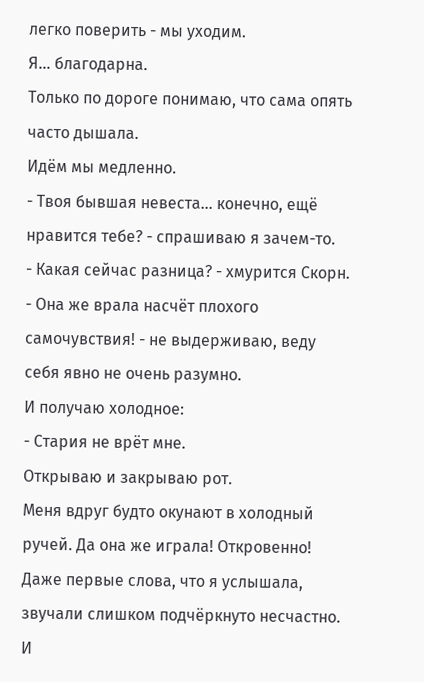легко поверить - мы уходим.
Я… благодарна.
Только по дороге понимаю, что сама опять часто дышала.
Идём мы медленно.
- Твоя бывшая невеста… конечно, ещё нравится тебе? - спрашиваю я зачем-то.
- Какая сейчас разница? - хмурится Скорн.
- Она же врала насчёт плохого самочувствия! - не выдерживаю, веду себя явно не очень разумно.
И получаю холодное:
- Стария не врёт мне.
Открываю и закрываю рот.
Меня вдруг будто окунают в холодный ручей. Да она же играла! Откровенно! Даже первые слова, что я услышала, звучали слишком подчёркнуто несчастно. И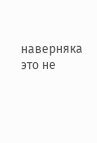наверняка это не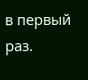в первый раз.